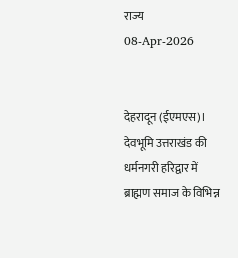राज्य
08-Apr-2026


देहरादून (ईएमएस)। देवभूमि उत्तराखंड की धर्मनगरी हरिद्वार में ब्राह्मण समाज के विभिन्न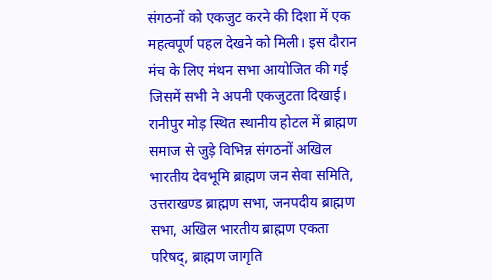संगठनों को एकजुट करने की दिशा में एक महत्वपूर्ण पहल देखने को मिली। इस दौरान मंच के लिए मंथन सभा आयोजित की गई जिसमें सभी ने अपनी एकजुटता दिखाई। रानीपुर मोड़ स्थित स्थानीय होटल में ब्राह्मण समाज से जुड़े विभिन्न संगठनों अखिल भारतीय देवभूमि ब्राह्मण जन सेवा समिति, उत्तराखण्ड ब्राह्मण सभा, जनपदीय ब्राह्मण सभा, अखिल भारतीय ब्राह्मण एकता परिषद्, ब्राह्मण जागृति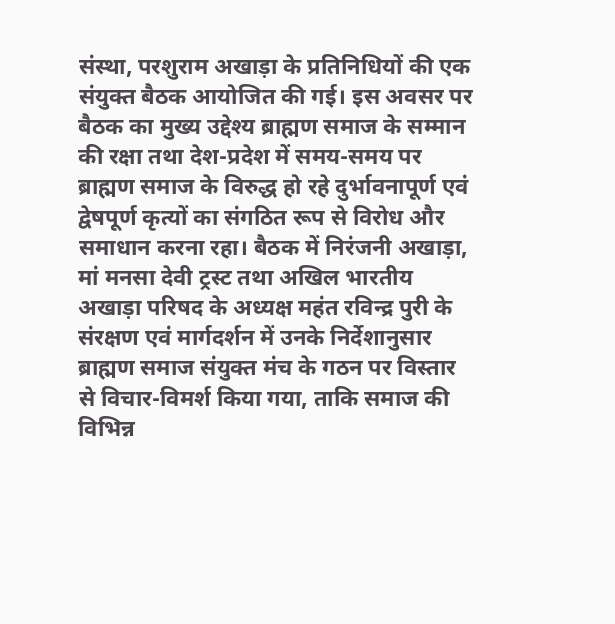संस्था, परशुराम अखाड़ा के प्रतिनिधियों की एक संयुक्त बैठक आयोजित की गई। इस अवसर पर बैठक का मुख्य उद्देश्य ब्राह्मण समाज के सम्मान की रक्षा तथा देश-प्रदेश में समय-समय पर ब्राह्मण समाज के विरुद्ध हो रहे दुर्भावनापूर्ण एवं द्वेषपूर्ण कृत्यों का संगठित रूप से विरोध और समाधान करना रहा। बैठक में निरंजनी अखाड़ा, मां मनसा देवी ट्रस्ट तथा अखिल भारतीय अखाड़ा परिषद के अध्यक्ष महंत रविन्द्र पुरी के संरक्षण एवं मार्गदर्शन में उनके निर्देशानुसार ब्राह्मण समाज संयुक्त मंच के गठन पर विस्तार से विचार-विमर्श किया गया, ताकि समाज की विभिन्न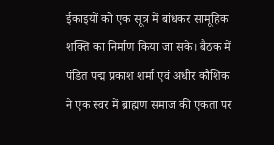ईकाइयों को एक सूत्र में बांधकर सामूहिक शक्ति का निर्माण किया जा सके। बैठक में पंडित पद्म प्रकाश शर्मा एवं अधीर कौशिक ने एक स्वर में ब्राह्मण समाज की एकता पर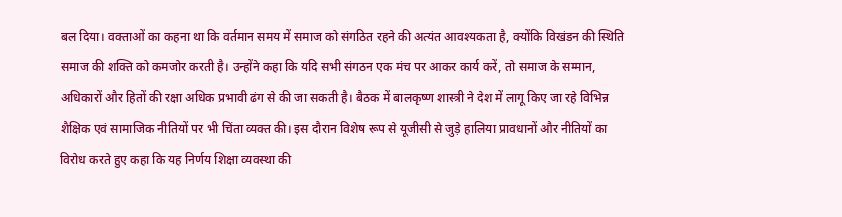बल दिया। वक्ताओं का कहना था कि वर्तमान समय में समाज को संगठित रहने की अत्यंत आवश्यकता है, क्योंकि विखंडन की स्थिति समाज की शक्ति को कमजोर करती है। उन्होंने कहा कि यदि सभी संगठन एक मंच पर आकर कार्य करें, तो समाज के सम्मान, अधिकारों और हितों की रक्षा अधिक प्रभावी ढंग से की जा सकती है। बैठक में बालकृष्ण शास्त्री ने देश में लागू किए जा रहे विभिन्न शैक्षिक एवं सामाजिक नीतियों पर भी चिंता व्यक्त की। इस दौरान विशेष रूप से यूजीसी से जुड़े हालिया प्रावधानों और नीतियों का विरोध करते हुए कहा कि यह निर्णय शिक्षा व्यवस्था की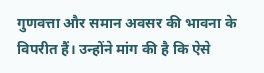गुणवत्ता और समान अवसर की भावना के विपरीत हैं। उन्होंने मांग की है कि ऐसे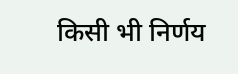किसी भी निर्णय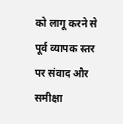को लागू करने से पूर्व व्यापक स्तर पर संवाद और समीक्षा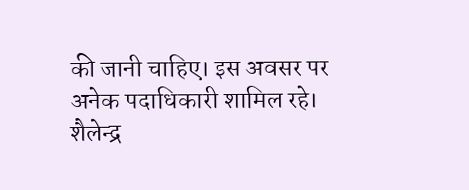की जानी चाहिए। इस अवसर पर अनेक पदाधिकारी शामिल रहे। शैलेन्द्र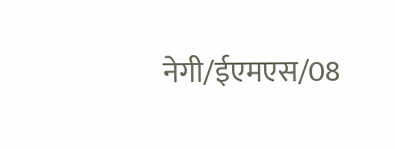नेगी/ईएमएस/08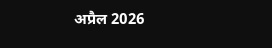अप्रैल 2026